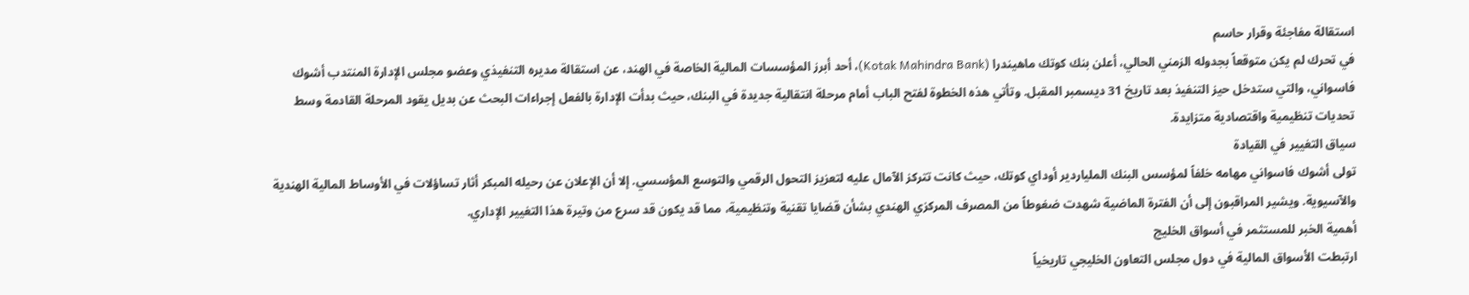استقالة مفاجئة وقرار حاسم
في تحرك لم يكن متوقعاً بجدوله الزمني الحالي، أعلن بنك كوتك ماهيندرا (Kotak Mahindra Bank)، أحد أبرز المؤسسات المالية الخاصة في الهند، عن استقالة مديره التنفيذي وعضو مجلس الإدارة المنتدب أشوك فاسواني، والتي ستدخل حيز التنفيذ بعد تاريخ 31 ديسمبر المقبل. وتأتي هذه الخطوة لفتح الباب أمام مرحلة انتقالية جديدة في البنك، حيث بدأت الإدارة بالفعل إجراءات البحث عن بديل يقود المرحلة القادمة وسط تحديات تنظيمية واقتصادية متزايدة.
سياق التغيير في القيادة
تولى أشوك فاسواني مهامه خلفاً لمؤسس البنك الملياردير أوداي كوتك، حيث كانت تتركز الآمال عليه لتعزيز التحول الرقمي والتوسع المؤسسي. إلا أن الإعلان عن رحيله المبكر أثار تساؤلات في الأوساط المالية الهندية والآسيوية. ويشير المراقبون إلى أن الفترة الماضية شهدت ضغوطاً من المصرف المركزي الهندي بشأن قضايا تقنية وتنظيمية، مما قد يكون قد سرع من وتيرة هذا التغيير الإداري.
أهمية الخبر للمستثمر في أسواق الخليج
ارتبطت الأسواق المالية في دول مجلس التعاون الخليجي تاريخياً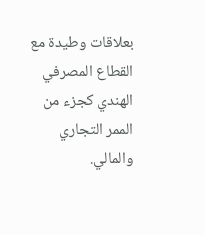بعلاقات وطيدة مع القطاع المصرفي الهندي كجزء من الممر التجاري والمالي.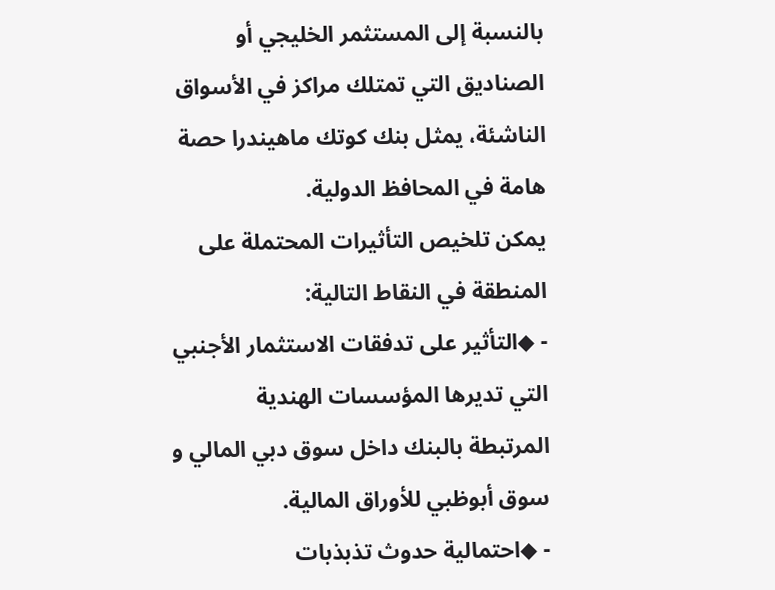بالنسبة إلى المستثمر الخليجي أو الصناديق التي تمتلك مراكز في الأسواق الناشئة، يمثل بنك كوتك ماهيندرا حصة هامة في المحافظ الدولية.
يمكن تلخيص التأثيرات المحتملة على المنطقة في النقاط التالية:
- ◆التأثير على تدفقات الاستثمار الأجنبي التي تديرها المؤسسات الهندية المرتبطة بالبنك داخل سوق دبي المالي و سوق أبوظبي للأوراق المالية.
- ◆احتمالية حدوث تذبذبات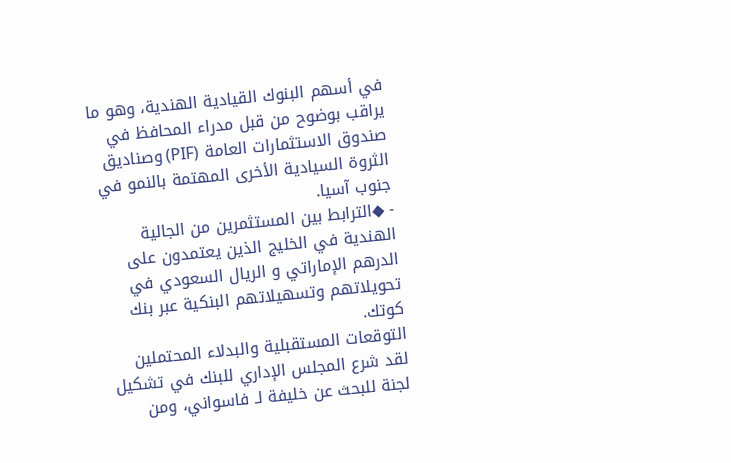في أسهم البنوك القيادية الهندية، وهو ما يراقب بوضوح من قبل مدراء المحافظ في صندوق الاستثمارات العامة (PIF) وصناديق الثروة السيادية الأخرى المهتمة بالنمو في جنوب آسيا.
- ◆الترابط بين المستثمرين من الجالية الهندية في الخليج الذين يعتمدون على الدرهم الإماراتي و الريال السعودي في تحويلاتهم وتسهيلاتهم البنكية عبر بنك كوتك.
التوقعات المستقبلية والبدلاء المحتملين
لقد شرع المجلس الإداري للبنك في تشكيل لجنة للبحث عن خليفة لـ فاسواني، ومن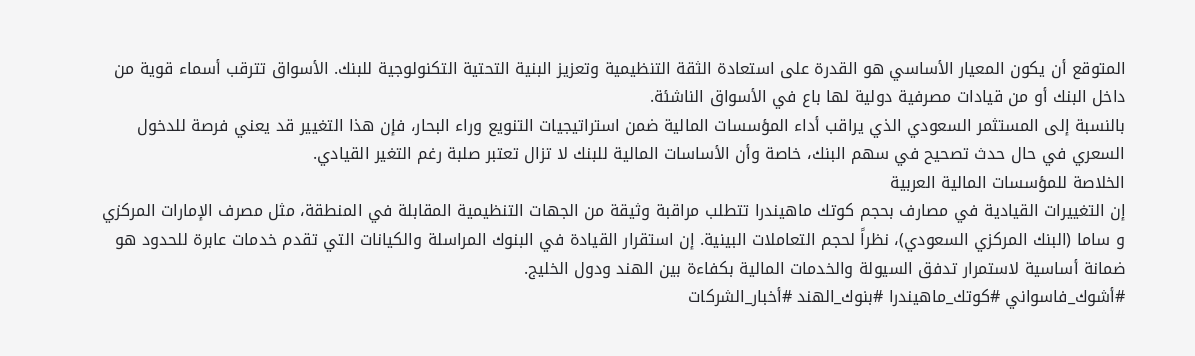المتوقع أن يكون المعيار الأساسي هو القدرة على استعادة الثقة التنظيمية وتعزيز البنية التحتية التكنولوجية للبنك. الأسواق تترقب أسماء قوية من داخل البنك أو من قيادات مصرفية دولية لها باع في الأسواق الناشئة.
بالنسبة إلى المستثمر السعودي الذي يراقب أداء المؤسسات المالية ضمن استراتيجيات التنويع وراء البحار، فإن هذا التغيير قد يعني فرصة للدخول السعري في حال حدث تصحيح في سهم البنك، خاصة وأن الأساسات المالية للبنك لا تزال تعتبر صلبة رغم التغير القيادي.
الخلاصة للمؤسسات المالية العربية
إن التغييرات القيادية في مصارف بحجم كوتك ماهيندرا تتطلب مراقبة وثيقة من الجهات التنظيمية المقابلة في المنطقة، مثل مصرف الإمارات المركزي و ساما (البنك المركزي السعودي)، نظراً لحجم التعاملات البينية. إن استقرار القيادة في البنوك المراسلة والكيانات التي تقدم خدمات عابرة للحدود هو ضمانة أساسية لاستمرار تدفق السيولة والخدمات المالية بكفاءة بين الهند ودول الخليج.
#أشوك_فاسواني #كوتك_ماهيندرا #بنوك_الهند #أخبار_الشركات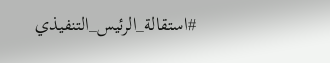#استقالة_الرئيس_التنفيذي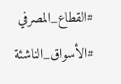#القطاع_المصرفي #الأسواق_الناشئة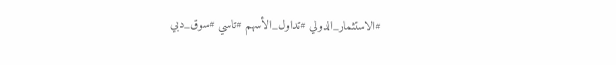#الاستثمار_الدولي #تداول_الأسهم #تاسي #سوق_دبي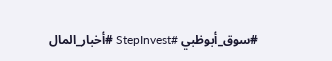#سوق_أبوظبي #StepInvest #أخبار_المال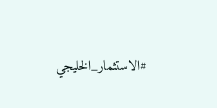#الاستثمار_الخليجي